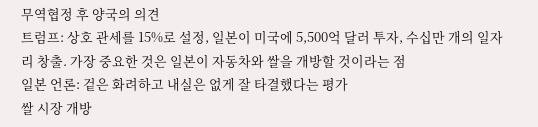무역협정 후 양국의 의견
트럼프: 상호 관세를 15%로 설정, 일본이 미국에 5,500억 달러 투자, 수십만 개의 일자리 창출. 가장 중요한 것은 일본이 자동차와 쌀을 개방할 것이라는 점
일본 언론: 겉은 화려하고 내실은 없게 잘 타결했다는 평가
쌀 시장 개방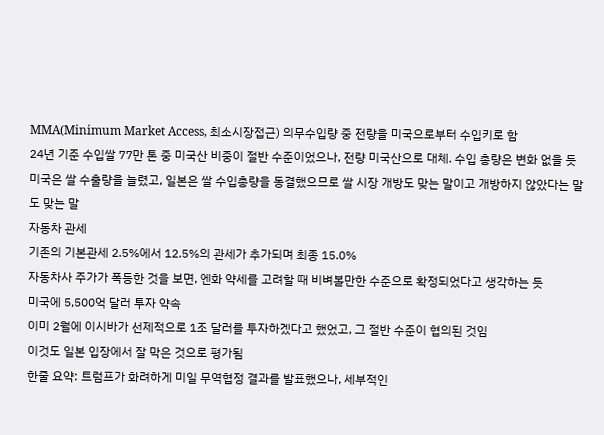MMA(Minimum Market Access, 최소시장접근) 의무수입량 중 전량을 미국으로부터 수입키로 함
24년 기준 수입쌀 77만 톤 중 미국산 비중이 절반 수준이었으나, 전량 미국산으로 대체. 수입 총량은 변화 없을 듯
미국은 쌀 수출량을 늘렸고, 일본은 쌀 수입총량을 동결했으므로 쌀 시장 개방도 맞는 말이고 개방하지 않았다는 말도 맞는 말
자동차 관세
기존의 기본관세 2.5%에서 12.5%의 관세가 추가되며 최종 15.0%
자동차사 주가가 폭등한 것을 보면, 엔화 약세를 고려할 때 비벼볼만한 수준으로 확정되었다고 생각하는 듯
미국에 5,500억 달러 투자 약속
이미 2월에 이시바가 선제적으로 1조 달러를 투자하겠다고 했었고, 그 절반 수준이 협의된 것임
이것도 일본 입장에서 잘 막은 것으로 평가됨
한줄 요약: 트럼프가 화려하게 미일 무역협정 결과를 발표했으나, 세부적인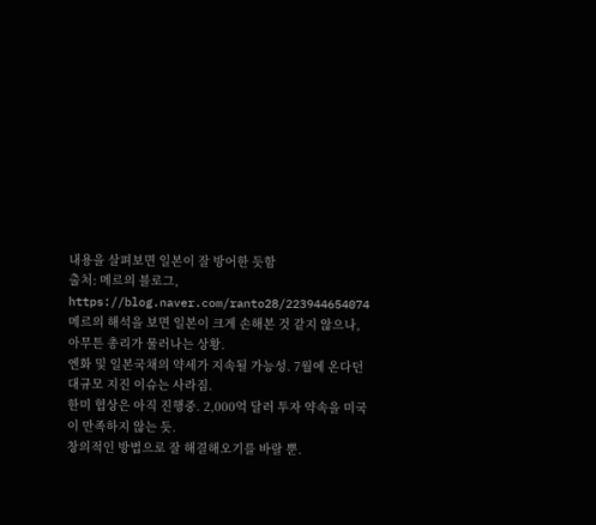내용을 살펴보면 일본이 잘 방어한 듯함
출처: 메르의 블로그, https://blog.naver.com/ranto28/223944654074
메르의 해석을 보면 일본이 크게 손해본 것 같지 않으나, 아무튼 총리가 물러나는 상황.
엔화 및 일본국채의 약세가 지속될 가능성. 7월에 온다던 대규모 지진 이슈는 사라짐.
한미 협상은 아직 진행중. 2,000억 달러 투자 약속을 미국이 만족하지 않는 듯.
창의적인 방법으로 잘 해결해오기를 바랄 뿐.